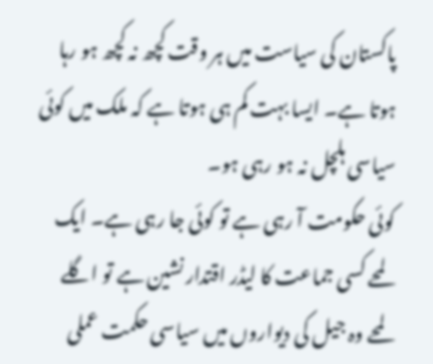پاکستان کی سیاست میں ہر وقت کچھ نہ کچھ ہو رہا ہوتا ہے۔ ایسا بہت کم ہی ہوتا ہے کہ ملک میں کوئی سیاسی ہلچل نہ ہو رہی ہو۔
کوئی حکومت آ رہی ہے تو کوئی جا رہی ہے۔ ایک لمحے کسی جماعت کا لیڈر اقتدار نشین ہے تو اگلے لمحے وہ جیل کی دیواروں میں سیاسی حکمت عملی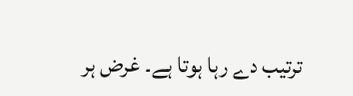ترتیب دے رہا ہوتا ہے۔ غرض ہر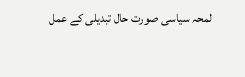لمحہ سیاسی صورت حال تبدیلی کے عمل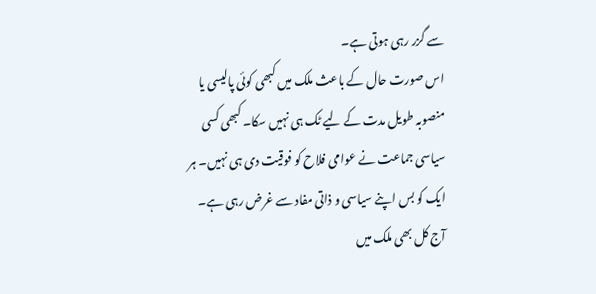سے گزر رہی ہوتی ہے۔
اس صورت حال کے باعث ملک میں کبھی کوئی پالیسی یا منصوبہ طویل مدت کے لیے ٹک ہی نہیں سکا۔ کبھی کسی سیاسی جماعت نے عوامی فلاح کو فوقیت دی ہی نہیں۔ ہر ایک کو بس اپنے سیاسی و ذاتی مفاد سے غرض رہی ہے۔
آج کل بھی ملک میں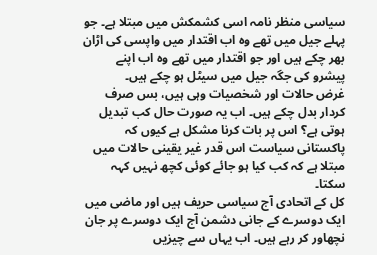سیاسی منظر نامہ اسی کشمکش میں مبتلا ہے۔ جو پہلے جیل میں تھے وہ اب اقتدار میں واپسی کی اڑان بھر چکے ہیں اور جو اقتدار میں تھے وہ اب اپنے پیشرو کی جگہ جیل میں سیٹل ہو چکے ہیں۔
غرض حالات اور شخصیات وہی ہیں، بس صرف کردار بدل چکے ہیں۔ اب یہ صورت حال کب تبدیل ہوتی ہے؟ اس پر بات کرنا مشکل ہے کیوں کہ پاکستانی سیاست اس قدر غیر یقینی حالات میں مبتلا ہے کہ کب کیا ہو جائے کوئی کچھ نہیں کہہ سکتا۔
کل کے اتحادی آج سیاسی حریف ہیں اور ماضی میں ایک دوسرے کے جانی دشمن آج ایک دوسرے پر جان نچھاور کر رہے ہیں۔ اب یہاں سے چیزیں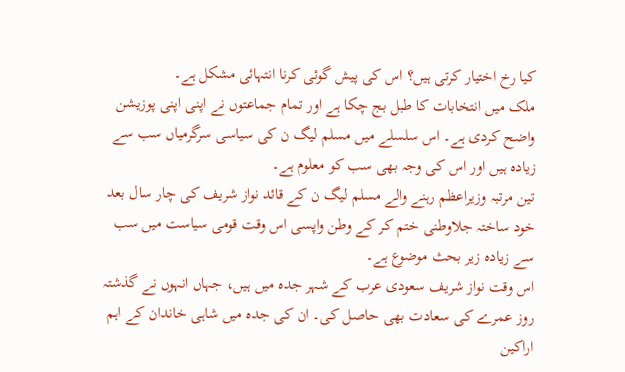کیا رخ اختیار کرتی ہیں؟ اس کی پیش گوئی کرنا انتہائی مشکل ہے۔
ملک میں انتخابات کا طبل بج چکا ہے اور تمام جماعتوں نے اپنی اپنی پوزیشن واضح کردی ہے۔ اس سلسلے میں مسلم لیگ ن کی سیاسی سرگرمیاں سب سے زیادہ ہیں اور اس کی وجہ بھی سب کو معلوم ہے۔
تین مرتبہ وزیراعظم رہنے والے مسلم لیگ ن کے قائد نواز شریف کی چار سال بعد خود ساختہ جلاوطنی ختم کر کے وطن واپسی اس وقت قومی سیاست میں سب سے زیادہ زیر بحث موضوع ہے۔
اس وقت نواز شریف سعودی عرب کے شہر جدہ میں ہیں، جہاں انہوں نے گذشتہ روز عمرے کی سعادت بھی حاصل کی۔ ان کی جدہ میں شاہی خاندان کے اہم اراکین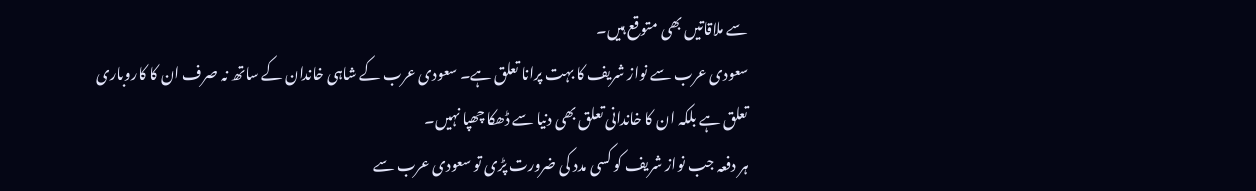سے ملاقاتیں بھی متوقع ہیں۔
سعودی عرب سے نواز شریف کا بہت پرانا تعلق ہے۔ سعودی عرب کے شاہی خاندان کے ساتھ نہ صرف ان کا کاروباری تعلق ہے بلکہ ان کا خاندانی تعلق بھی دنیا سے ڈھکا چھپا نہیں۔
ہر دفعہ جب نواز شریف کو کسی مدد کی ضرورت پڑی تو سعودی عرب سے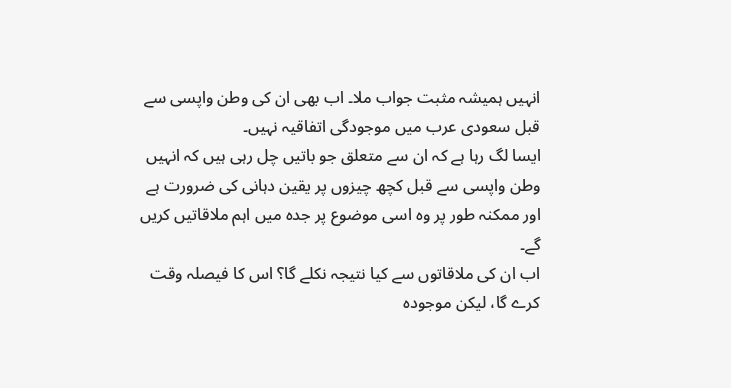انہیں ہمیشہ مثبت جواب ملا۔ اب بھی ان کی وطن واپسی سے قبل سعودی عرب میں موجودگی اتفاقیہ نہیں۔
ایسا لگ رہا ہے کہ ان سے متعلق جو باتیں چل رہی ہیں کہ انہیں وطن واپسی سے قبل کچھ چیزوں پر یقین دہانی کی ضرورت ہے اور ممکنہ طور پر وہ اسی موضوع پر جدہ میں اہم ملاقاتیں کریں گے۔
اب ان کی ملاقاتوں سے کیا نتیجہ نکلے گا؟ اس کا فیصلہ وقت کرے گا، لیکن موجودہ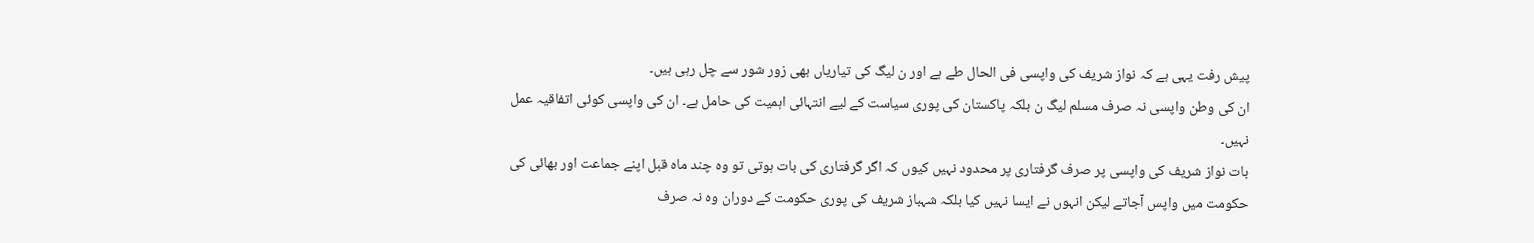پیش رفت یہی ہے کہ نواز شریف کی واپسی فی الحال طے ہے اور ن لیگ کی تیاریاں بھی زور شور سے چل رہی ہیں۔
ان کی وطن واپسی نہ صرف مسلم لیگ ن بلکہ پاکستان کی پوری سیاست کے لیے انتہائی اہمیت کی حامل ہے۔ ان کی واپسی کوئی اتفاقیہ عمل نہیں۔
بات نواز شریف کی واپسی پر صرف گرفتاری پر محدود نہیں کیوں کہ اگر گرفتاری کی بات ہوتی تو وہ چند ماہ قبل اپنے جماعت اور بھائی کی حکومت میں واپس آجاتے لیکن انہوں نے ایسا نہیں کیا بلکہ شہباز شریف کی پوری حکومت کے دوران وہ نہ صرف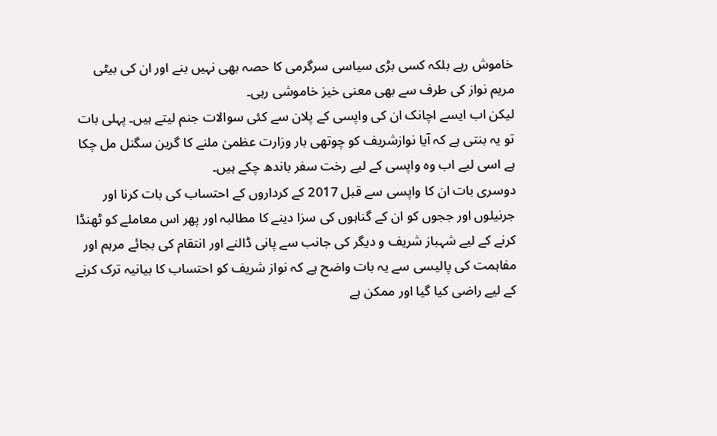خاموش رہے بلکہ کسی بڑی سیاسی سرگرمی کا حصہ بھی نہیں بنے اور ان کی بیٹی مریم نواز کی طرف سے بھی معنی خیز خاموشی رہی۔
لیکن اب ایسے اچانک ان کی واپسی کے پلان سے کئی سوالات جنم لیتے ہیں۔ پہلی بات تو یہ بنتی ہے کہ آیا نوازشریف کو چوتھی بار وزارت عظمیٰ ملنے کا گرین سگنل مل چکا ہے اسی لیے اب وہ واپسی کے لیے رخت سفر باندھ چکے ہیں۔
دوسری بات ان کا واپسی سے قبل 2017 کے کرداروں کے احتساب کی بات کرنا اور جرنیلوں اور ججوں کو ان کے گناہوں کی سزا دینے کا مطالبہ اور پھر اس معاملے کو ٹھنڈا کرنے کے لیے شہباز شریف و دیگر کی جانب سے پانی ڈالنے اور انتقام کی بجائے مرہم اور مفاہمت کی پالیسی سے یہ بات واضح ہے کہ نواز شریف کو احتساب کا بیانیہ ترک کرنے کے لیے راضی کیا گیا اور ممکن ہے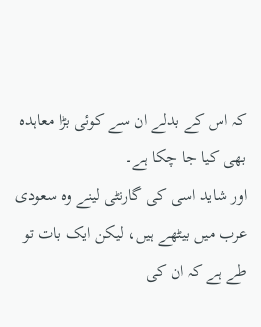کہ اس کے بدلے ان سے کوئی بڑا معاہدہ بھی کیا جا چکا ہے۔
اور شاید اسی کی گارنٹی لینے وہ سعودی عرب میں بیٹھے ہیں، لیکن ایک بات تو طے ہے کہ ان کی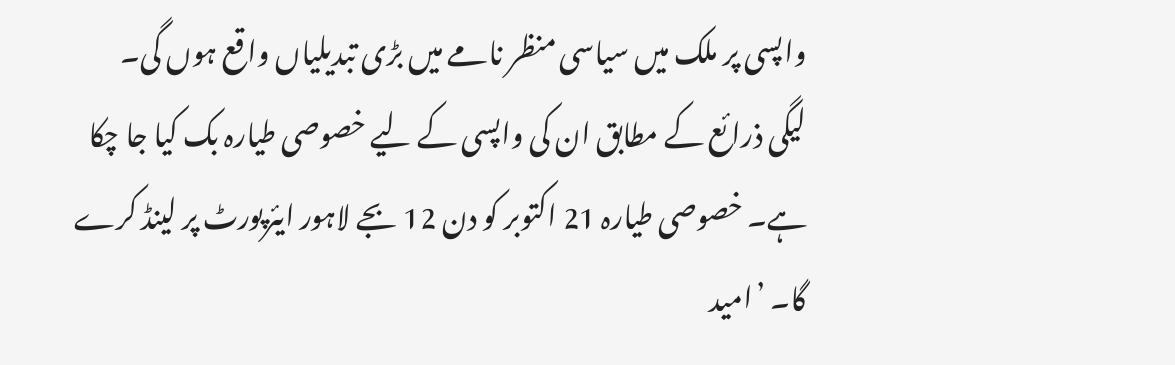واپسی پر ملک میں سیاسی منظر نامے میں بڑی تبدیلیاں واقع ہوں گی۔
لیگی ذرائع کے مطابق ان کی واپسی کے لیے خصوصی طیارہ بک کیا جا چکا ہے۔ خصوصی طیارہ 21 اکتوبر کو دن 12 بجے لاہور ایئرپورٹ پر لینڈ کرے گا۔ ’امید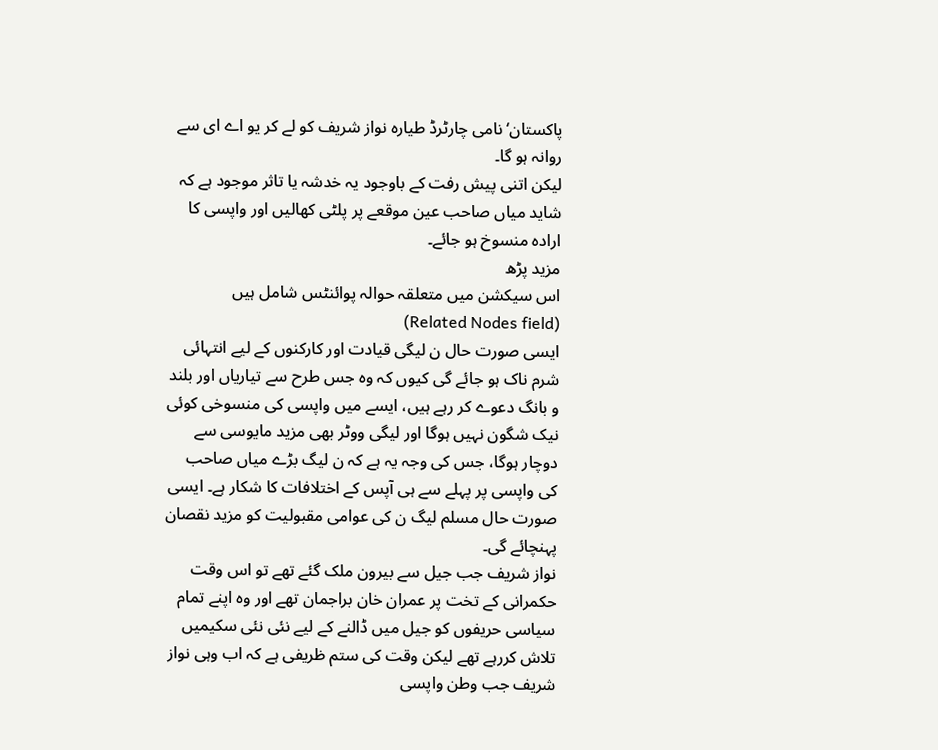پاکستان‘ نامی چارٹرڈ طیارہ نواز شریف کو لے کر یو اے ای سے روانہ ہو گا۔
لیکن اتنی پیش رفت کے باوجود یہ خدشہ یا تاثر موجود ہے کہ شاید میاں صاحب عین موقعے پر پلٹی کھالیں اور واپسی کا ارادہ منسوخ ہو جائے۔
مزید پڑھ
اس سیکشن میں متعلقہ حوالہ پوائنٹس شامل ہیں (Related Nodes field)
ایسی صورت حال ن لیگی قیادت اور کارکنوں کے لیے انتہائی شرم ناک ہو جائے گی کیوں کہ وہ جس طرح سے تیاریاں اور بلند و بانگ دعوے کر رہے ہیں، ایسے میں واپسی کی منسوخی کوئی نیک شگون نہیں ہوگا اور لیگی ووٹر بھی مزید مایوسی سے دوچار ہوگا، جس کی وجہ یہ ہے کہ ن لیگ بڑے میاں صاحب کی واپسی پر پہلے سے ہی آپس کے اختلافات کا شکار ہے۔ ایسی صورت حال مسلم لیگ ن کی عوامی مقبولیت کو مزید نقصان پہنچائے گی۔
نواز شریف جب جیل سے بیرون ملک گئے تھے تو اس وقت حکمرانی کے تخت پر عمران خان براجمان تھے اور وہ اپنے تمام سیاسی حریفوں کو جیل میں ڈالنے کے لیے نئی نئی سکیمیں تلاش کررہے تھے لیکن وقت کی ستم ظریفی ہے کہ اب وہی نواز شریف جب وطن واپسی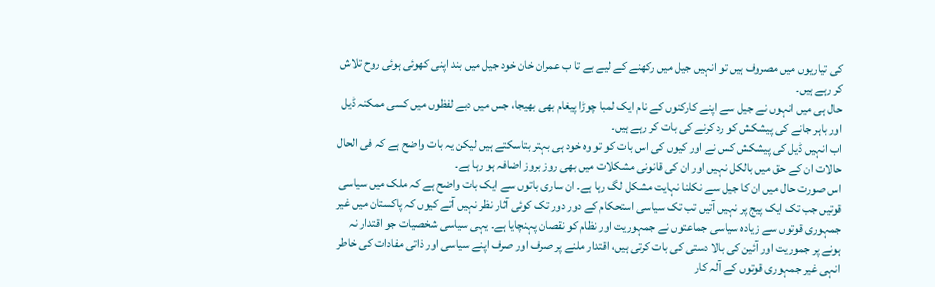کی تیاریوں میں مصروف ہیں تو انہیں جیل میں رکھنے کے لیے بے تا ب عمران خان خود جیل میں بند اپنی کھوئی ہوئی روح تلاش کر رہے ہیں۔
حال ہی میں انہوں نے جیل سے اپنے کارکنوں کے نام ایک لمبا چوڑا پیغام بھی بھیجا، جس میں دبے لفظوں میں کسی ممکنہ ڈیل اور باہر جانے کی پیشکش کو رد کرنے کی بات کر رہے ہیں۔
اب انہیں ڈیل کی پیشکش کس نے اور کیوں کی اس بات کو تو وہ خود ہی بہتر بتاسکتے ہیں لیکن یہ بات واضح ہے کہ فی الحال حالات ان کے حق میں بالکل نہیں اور ان کی قانونی مشکلات میں بھی روز بروز اضافہ ہو رہا ہے۔
اس صورت حال میں ان کا جیل سے نکلنا نہایت مشکل لگ رہا ہے۔ ان ساری باتوں سے ایک بات واضح ہے کہ ملک میں سیاسی قوتیں جب تک ایک پیج پر نہیں آتیں تب تک سیاسی استحکام کے دور دور تک کوئی آثار نظر نہیں آتے کیوں کہ پاکستان میں غیر جمہوری قوتوں سے زیادہ سیاسی جماعتوں نے جمہوریت اور نظام کو نقصان پہنچایا ہے۔ یہی سیاسی شخصیات جو اقتدار نہ ہونے پر جموریت اور آئین کی بالا دستی کی بات کرتی ہیں، اقتدار ملنے پر صرف اور صرف اپنے سیاسی اور ذاتی مفادات کی خاطر انہی غیر جمہوری قوتوں کے آلہ کار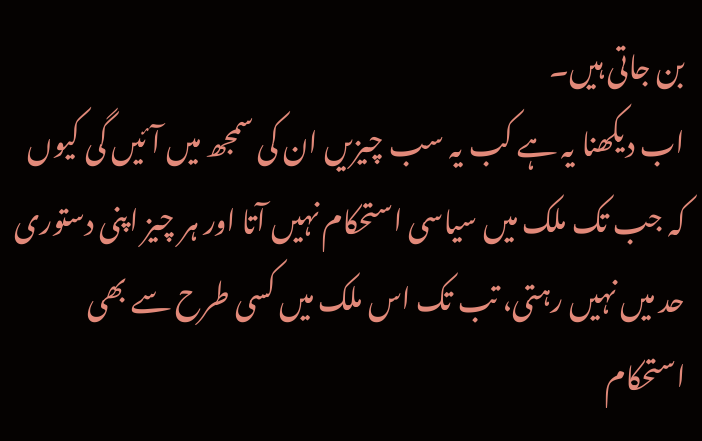بن جاتی ہیں۔
اب دیکھنا یہ ہے کب یہ سب چیزیں ان کی سمجھ میں آئیں گی کیوں کہ جب تک ملک میں سیاسی استحکام نہیں آتا اور ہر چیز اپنی دستوری حد میں نہیں رہتی، تب تک اس ملک میں کسی طرح سے بھی استحکام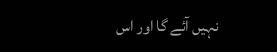نہیں آئے گا اور اس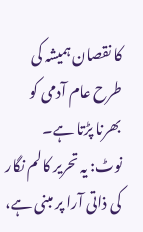کا نقصان ہمیشہ کی طرح عام آدمی کو بھرنا پڑتا ہے۔
نوٹ: یہ تحریر کالم نگار کی ذاتی آرا پر مبنی ہے،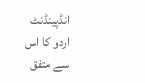انڈپینڈنٹ اردو کا اس سے متفق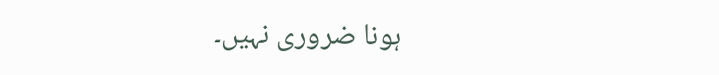ہونا ضروری نہیں۔